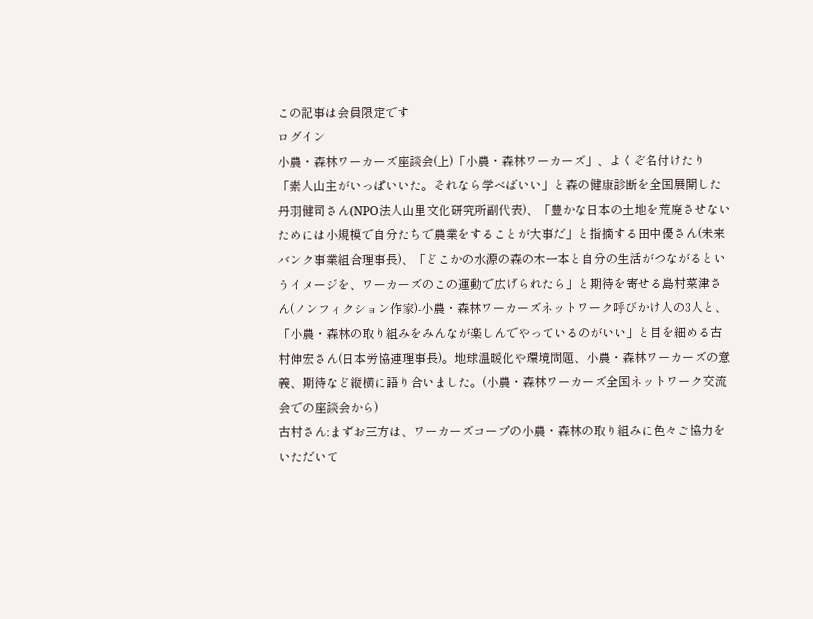この記事は会員限定です
ログイン
小農・森林ワーカーズ座談会(上)「小農・森林ワーカーズ」、よくぞ名付けたり
「素人山主がいっぱいいた。それなら学べばいい」と森の健康診断を全国展開した丹羽健司さん(NPO法人山里文化研究所副代表)、「豊かな日本の土地を荒廃させないためには小規模で自分たちで農業をすることが大事だ」と指摘する田中優さん(未来バンク事業組合理事長)、「どこかの水源の森の木一本と自分の生活がつながるというイメージを、ワーカーズのこの運動で広げられたら」と期待を寄せる島村菜津さん(ノンフィクション作家)-小農・森林ワーカーズネットワーク呼びかけ人の3人と、「小農・森林の取り組みをみんなが楽しんでやっているのがいい」と目を細める古村伸宏さん(日本労協連理事長)。地球温暖化や環境問題、小農・森林ワーカーズの意義、期待など縦横に語り合いました。(小農・森林ワーカーズ全国ネットワーク交流会での座談会から)
古村さん:まずお三方は、ワーカーズコープの小農・森林の取り組みに色々ご協力をいただいて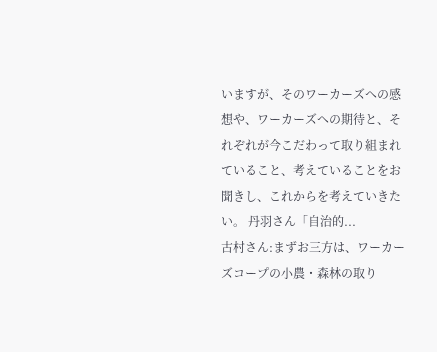いますが、そのワーカーズへの感想や、ワーカーズへの期待と、それぞれが今こだわって取り組まれていること、考えていることをお聞きし、これからを考えていきたい。 丹羽さん「自治的...
古村さん:まずお三方は、ワーカーズコープの小農・森林の取り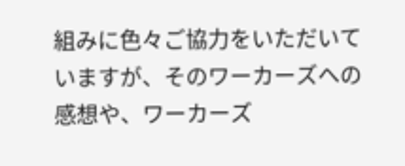組みに色々ご協力をいただいていますが、そのワーカーズへの感想や、ワーカーズ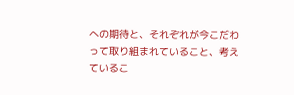への期待と、それぞれが今こだわって取り組まれていること、考えているこ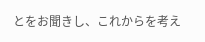とをお聞きし、これからを考え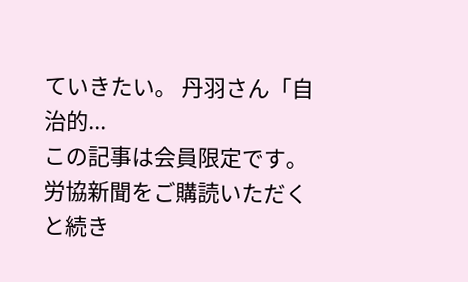ていきたい。 丹羽さん「自治的...
この記事は会員限定です。労協新聞をご購読いただくと続き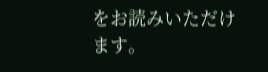をお読みいただけます。